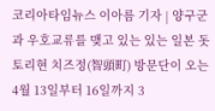코리아타임뉴스 이아름 기자 | 양구군과 우호교류를 맺고 있는 있는 일본 돗토리현 치즈정(智頭町) 방문단이 오는 4월 13일부터 16일까지 3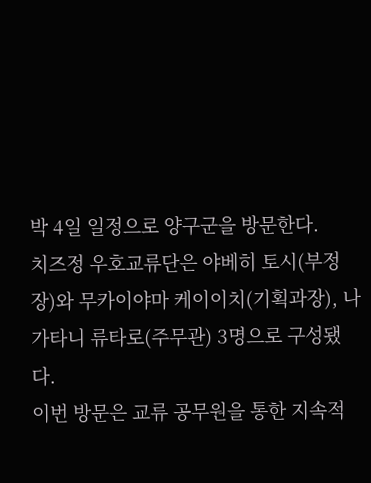박 4일 일정으로 양구군을 방문한다.
치즈정 우호교류단은 야베히 토시(부정장)와 무카이야마 케이이치(기획과장), 나가타니 류타로(주무관) 3명으로 구성됐다.
이번 방문은 교류 공무원을 통한 지속적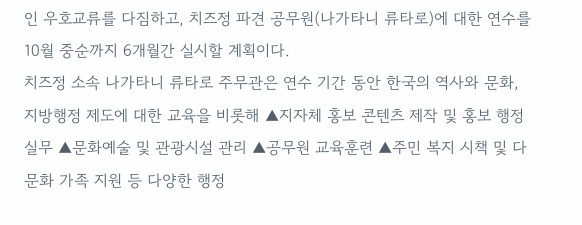인 우호교류를 다짐하고, 치즈정 파견 공무원(나가타니 류타로)에 대한 연수를 10월 중순까지 6개월간 실시할 계획이다.
치즈정 소속 나가타니 류타로 주무관은 연수 기간 동안 한국의 역사와 문화, 지방행정 제도에 대한 교육을 비롯해 ▲지자체 홍보 콘텐츠 제작 및 홍보 행정 실무 ▲문화예술 및 관광시설 관리 ▲공무원 교육훈련 ▲주민 복지 시책 및 다문화 가족 지원 등 다양한 행정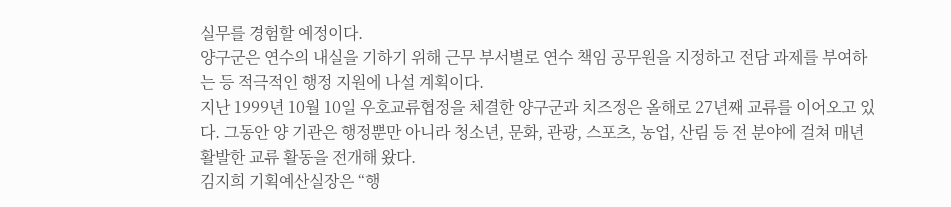실무를 경험할 예정이다.
양구군은 연수의 내실을 기하기 위해 근무 부서별로 연수 책임 공무원을 지정하고 전담 과제를 부여하는 등 적극적인 행정 지원에 나설 계획이다.
지난 1999년 10월 10일 우호교류협정을 체결한 양구군과 치즈정은 올해로 27년째 교류를 이어오고 있다. 그동안 양 기관은 행정뿐만 아니라 청소년, 문화, 관광, 스포츠, 농업, 산림 등 전 분야에 걸쳐 매년 활발한 교류 활동을 전개해 왔다.
김지희 기획예산실장은 “행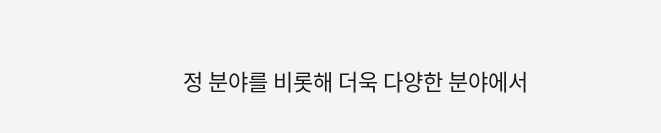정 분야를 비롯해 더욱 다양한 분야에서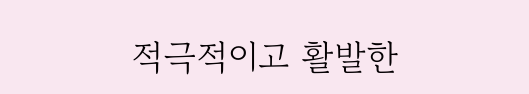적극적이고 활발한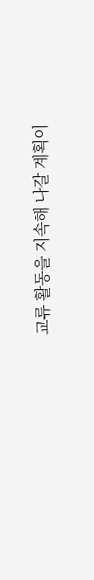교류 활동을 지속해 나갈 계획이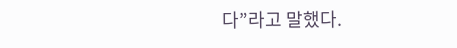다”라고 말했다.